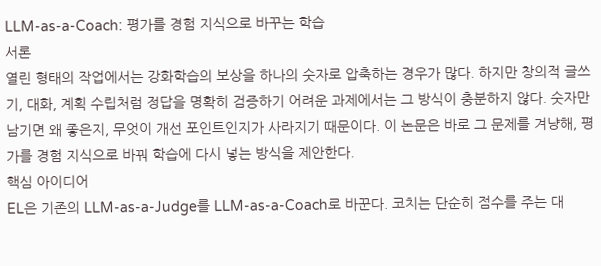LLM-as-a-Coach: 평가를 경험 지식으로 바꾸는 학습
서론
열린 형태의 작업에서는 강화학습의 보상을 하나의 숫자로 압축하는 경우가 많다. 하지만 창의적 글쓰기, 대화, 계획 수립처럼 정답을 명확히 검증하기 어려운 과제에서는 그 방식이 충분하지 않다. 숫자만 남기면 왜 좋은지, 무엇이 개선 포인트인지가 사라지기 때문이다. 이 논문은 바로 그 문제를 겨냥해, 평가를 경험 지식으로 바꿔 학습에 다시 넣는 방식을 제안한다.
핵심 아이디어
EL은 기존의 LLM-as-a-Judge를 LLM-as-a-Coach로 바꾼다. 코치는 단순히 점수를 주는 대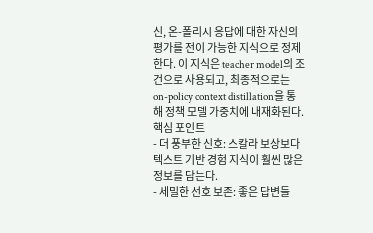신, 온-폴리시 응답에 대한 자신의 평가를 전이 가능한 지식으로 정제한다. 이 지식은 teacher model의 조건으로 사용되고, 최종적으로는 on-policy context distillation을 통해 정책 모델 가중치에 내재화된다.
핵심 포인트
- 더 풍부한 신호: 스칼라 보상보다 텍스트 기반 경험 지식이 훨씬 많은 정보를 담는다.
- 세밀한 선호 보존: 좋은 답변들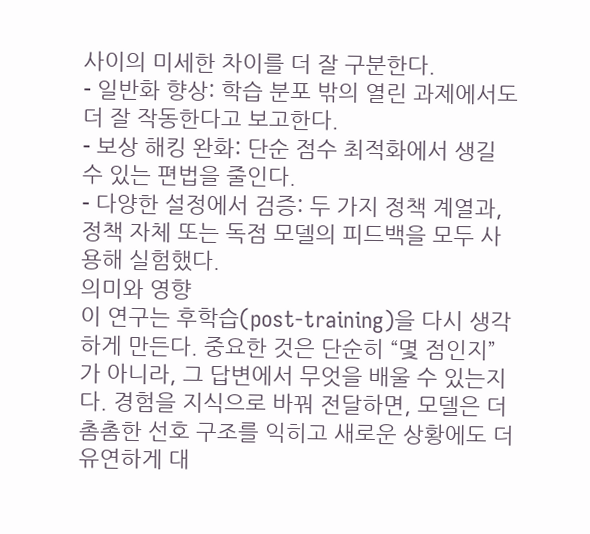사이의 미세한 차이를 더 잘 구분한다.
- 일반화 향상: 학습 분포 밖의 열린 과제에서도 더 잘 작동한다고 보고한다.
- 보상 해킹 완화: 단순 점수 최적화에서 생길 수 있는 편법을 줄인다.
- 다양한 설정에서 검증: 두 가지 정책 계열과, 정책 자체 또는 독점 모델의 피드백을 모두 사용해 실험했다.
의미와 영향
이 연구는 후학습(post-training)을 다시 생각하게 만든다. 중요한 것은 단순히 “몇 점인지”가 아니라, 그 답변에서 무엇을 배울 수 있는지다. 경험을 지식으로 바꿔 전달하면, 모델은 더 촘촘한 선호 구조를 익히고 새로운 상황에도 더 유연하게 대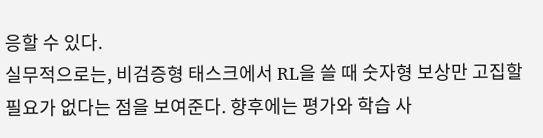응할 수 있다.
실무적으로는, 비검증형 태스크에서 RL을 쓸 때 숫자형 보상만 고집할 필요가 없다는 점을 보여준다. 향후에는 평가와 학습 사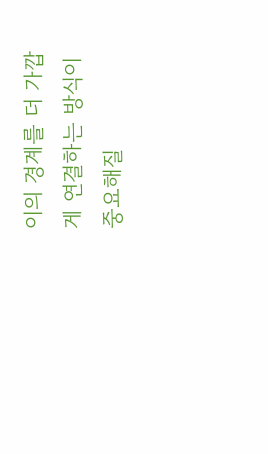이의 경계를 더 가깝게 연결하는 방식이 중요해질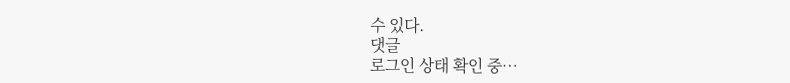수 있다.
댓글
로그인 상태 확인 중…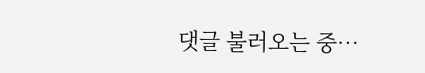댓글 불러오는 중…